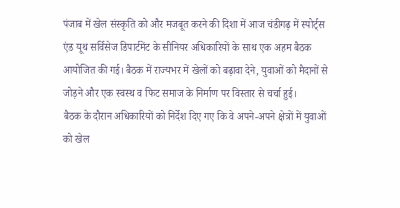पंजाब में खेल संस्कृति को और मजबूत करने की दिशा में आज चंडीगढ़ में स्पोर्ट्स एंड यूथ सर्विसेज डिपार्टमेंट के सीनियर अधिकारियों के साथ एक अहम बैठक आयोजित की गई। बैठक में राज्यभर में खेलों को बढ़ावा देने, युवाओं को मैदानों से जोड़ने और एक स्वस्थ व फिट समाज के निर्माण पर विस्तार से चर्चा हुई।
बैठक के दौरान अधिकारियों को निर्देश दिए गए कि वे अपने-अपने क्षेत्रों में युवाओं को खेल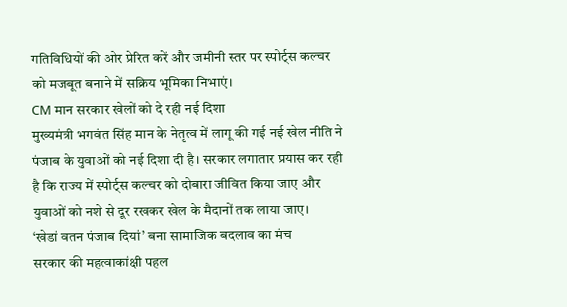गतिविधियों की ओर प्रेरित करें और जमीनी स्तर पर स्पोर्ट्स कल्चर को मजबूत बनाने में सक्रिय भूमिका निभाएं।
CM मान सरकार खेलों को दे रही नई दिशा
मुख्यमंत्री भगवंत सिंह मान के नेतृत्व में लागू की गई नई खेल नीति ने पंजाब के युवाओं को नई दिशा दी है। सरकार लगातार प्रयास कर रही है कि राज्य में स्पोर्ट्स कल्चर को दोबारा जीवित किया जाए और युवाओं को नशे से दूर रखकर खेल के मैदानों तक लाया जाए।
‘खेडां वतन पंजाब दियां’ बना सामाजिक बदलाव का मंच
सरकार की महत्वाकांक्षी पहल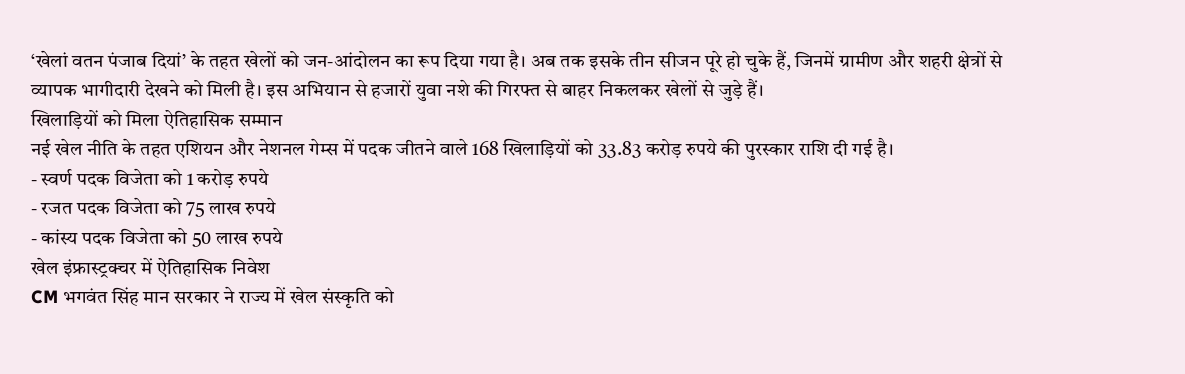‘खेलां वतन पंजाब दियां’ के तहत खेलों को जन-आंदोलन का रूप दिया गया है। अब तक इसके तीन सीजन पूरे हो चुके हैं, जिनमें ग्रामीण और शहरी क्षेत्रों से व्यापक भागीदारी देखने को मिली है। इस अभियान से हजारों युवा नशे की गिरफ्त से बाहर निकलकर खेलों से जुड़े हैं।
खिलाड़ियों को मिला ऐतिहासिक सम्मान
नई खेल नीति के तहत एशियन और नेशनल गेम्स में पदक जीतने वाले 168 खिलाड़ियों को 33.83 करोड़ रुपये की पुरस्कार राशि दी गई है।
- स्वर्ण पदक विजेता को 1 करोड़ रुपये
- रजत पदक विजेता को 75 लाख रुपये
- कांस्य पदक विजेता को 50 लाख रुपये
खेल इंफ्रास्ट्रक्चर में ऐतिहासिक निवेश
CM भगवंत सिंह मान सरकार ने राज्य में खेल संस्कृति को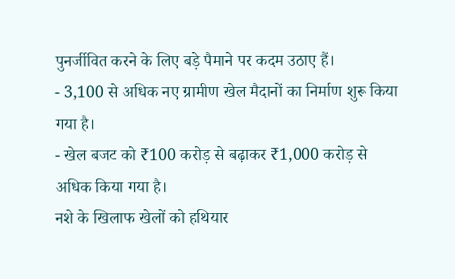पुनर्जीवित करने के लिए बड़े पैमाने पर कदम उठाए हैं।
- 3,100 से अधिक नए ग्रामीण खेल मैदानों का निर्माण शुरू किया गया है।
- खेल बजट को ₹100 करोड़ से बढ़ाकर ₹1,000 करोड़ से अधिक किया गया है।
नशे के खिलाफ खेलों को हथियार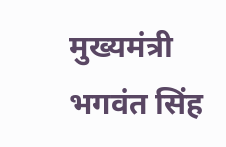मुख्यमंत्री भगवंत सिंह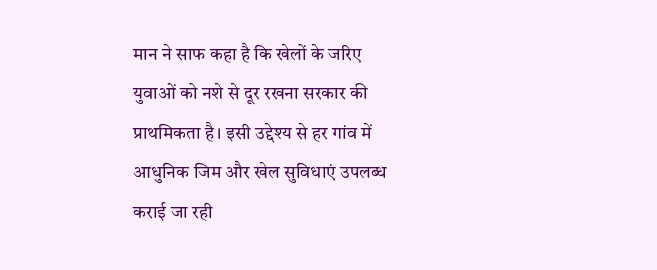मान ने साफ कहा है कि खेलों के जरिए युवाओं को नशे से दूर रखना सरकार की प्राथमिकता है। इसी उद्देश्य से हर गांव में आधुनिक जिम और खेल सुविधाएं उपलब्ध कराई जा रही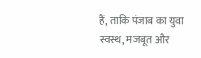हैं, ताकि पंजाब का युवा स्वस्थ, मजबूत और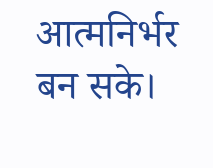आत्मनिर्भर बन सके।